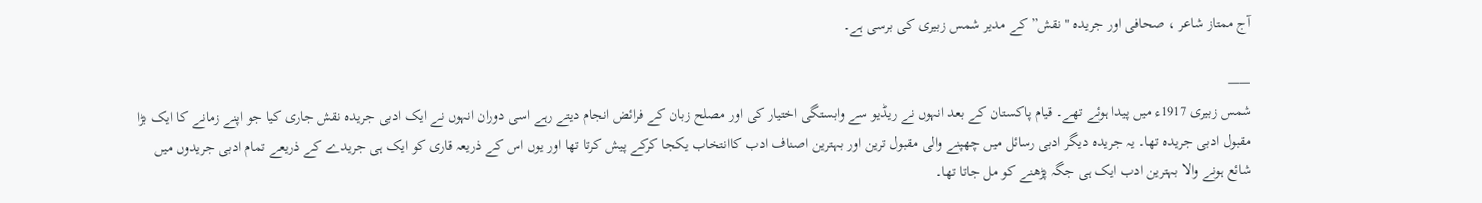آج ممتاز شاعر ، صحافی اور جریدہ "نقش” کے مدیر شمس زبیری کی برسی ہے۔

——
شمس زبیری 1917ء میں پیدا ہوئے تھے۔ قیام پاکستان کے بعد انہوں نے ریڈیو سے وابستگی اختیار کی اور مصلح زبان کے فرائض انجام دیتے رہے اسی دوران انہوں نے ایک ادبی جریدہ نقش جاری کیا جو اپنے زمانے کا ایک بڑا مقبول ادبی جریدہ تھا۔ یہ جریدہ دیگر ادبی رسائل میں چھپنے والی مقبول ترین اور بہترین اصناف ادب کاانتخاب یکجا کرکے پیش کرتا تھا اور یوں اس کے ذریعہ قاری کو ایک ہی جریدے کے ذریعے تمام ادبی جریدوں میں شائع ہونے والا بہترین ادب ایک ہی جگہ پڑھنے کو مل جاتا تھا۔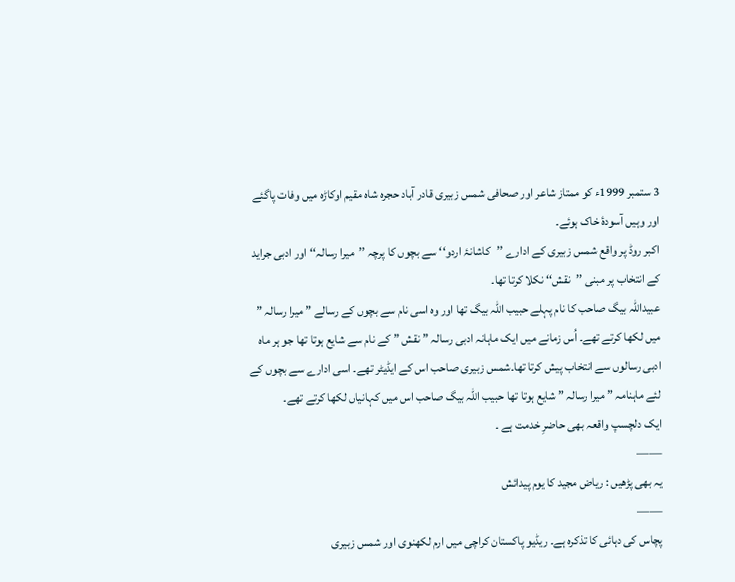3 ستمبر 1999ء کو ممتاز شاعر اور صحافی شمس زبیری قادر آباد حجرہ شاہ مقیم اوکاڑہ میں وفات پاگئے اور وہیں آسودۂ خاک ہوئے۔
اکبر روڈ پر واقع شمس زبیری کے ادارے ’’کاشانۂ اردو‘‘ سے بچوں کا پرچہ ’’میرا رسالہ‘‘ اور ادبی جراید کے انتخاب پر مبنی ’’نقش‘‘ نکلا کرتا تھا۔
عبیداللہ بیگ صاحب کا نام پہلے حبیب اللہ بیگ تھا اور وہ اسی نام سے بچوں کے رسالے ” میرا رسالہ ” میں لکھا کرتے تھے۔ اُس زمانے میں ایک ماہانہ ادبی رسالہ ” نقش ” کے نام سے شایع ہوتا تھا جو ہر ماہ ادبی رسالوں سے انتخاب پیش کرتا تھا۔شمس زبیری صاحب اس کے ایڈیٹر تھے۔ اسی ادارے سے بچوں کے لئے ماہنامہ ” میرا رسالہ ” شایع ہوتا تھا حبیب اللہ بیگ صاحب اس میں کہانیاں لکھا کرتے تھے۔
ایک دلچسپ واقعہ بھی حاضرِ خدمت ہے ۔
——
یہ بھی پڑھیں : ریاض مجید کا یوم پیدائش
——
پچاس کی دہائی کا تذکرہ ہے۔ ریڈیو پاکستان کراچی میں ارم لکھنوی اور شمس زبیری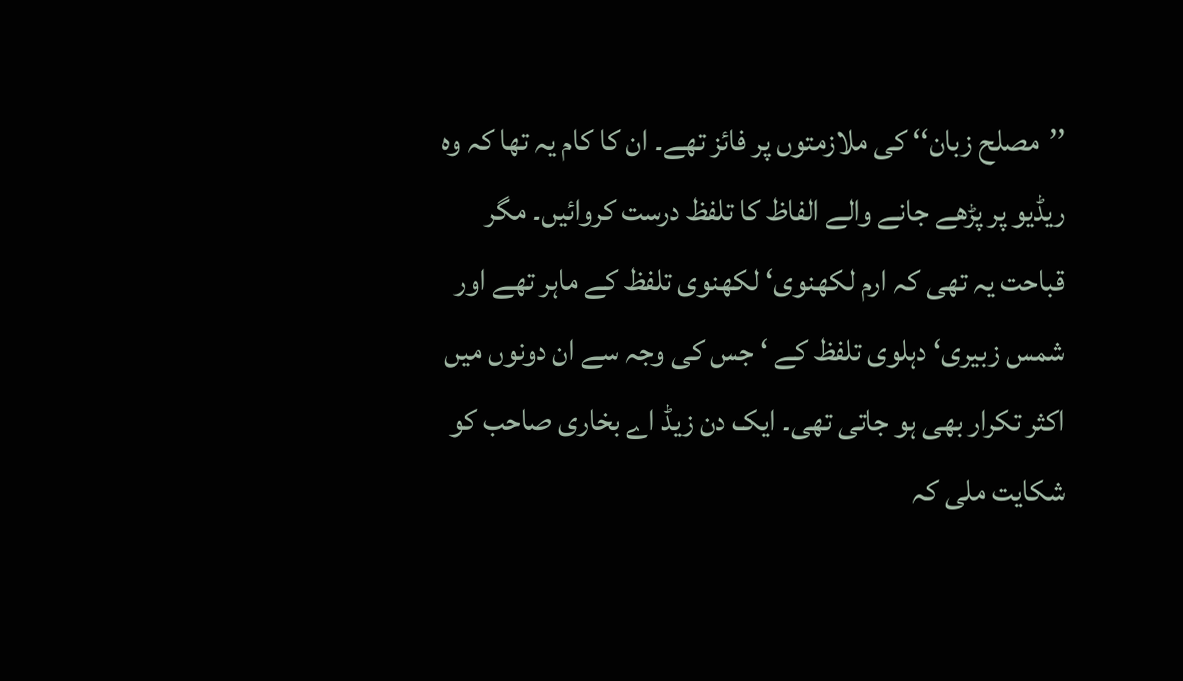’’مصلح زبان‘‘ کی ملازمتوں پر فائز تھے۔ ان کا کام یہ تھا کہ وہ ریڈیو پر پڑھے جانے والے الفاظ کا تلفظ درست کروائیں۔ مگر قباحت یہ تھی کہ ارم لکھنوی‘ لکھنوی تلفظ کے ماہر تھے اور شمس زبیری‘ دہلوی تلفظ کے ‘ جس کی وجہ سے ان دونوں میں اکثر تکرار بھی ہو جاتی تھی۔ ایک دن زیڈ اے بخاری صاحب کو شکایت ملی کہ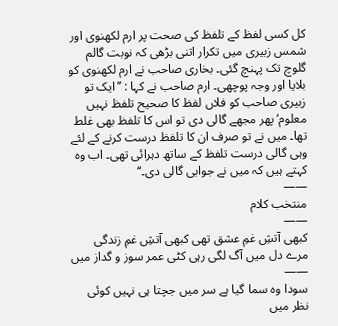کل کسی لفظ کے تلفظ کی صحت پر ارم لکھنوی اور شمس زبیری میں تکرار اتنی بڑھی کہ نوبت گالم گلوچ تک پہنچ گئی۔ بخاری صاحب نے ارم لکھنوی کو بلایا اور وجہ پوچھی۔ ارم صاحب نے کہا : ’’ایک تو زبیری صاحب کو فلاں لفظ کا صحیح تلفظ نہیں معلوم‘ پھر مجھے گالی دی تو اس کا تلفظ بھی غلط تھا۔ میں نے تو صرف ان کا تلفظ درست کرنے کے لئے وہی گالی درست تلفظ کے ساتھ دہرائی تھی۔ اب وہ کہتے ہیں کہ میں نے جوابی گالی دی۔‘‘
——
منتخب کلام
——
کبھی آتشِ غمِ عشق تھی کبھی آتشِ غمِ زندگی
مرے دل میں آگ لگی رہی کٹی عمر سوز و گداز میں
——
سودا وہ سما گیا ہے سر میں جچتا ہی نہیں کوئی نظر میں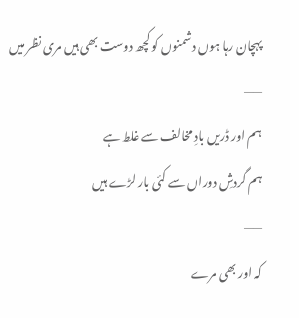پہچان رہا ہوں دشمنوں کو کچھ دوست بھی ہیں مری نظر میں
——
ہم اور ڈریں بادِ مخالف سے غلط ہے
ہم گردشِ دوراں سے کئی بار لڑے ہیں
——
کہ اور بھی مرے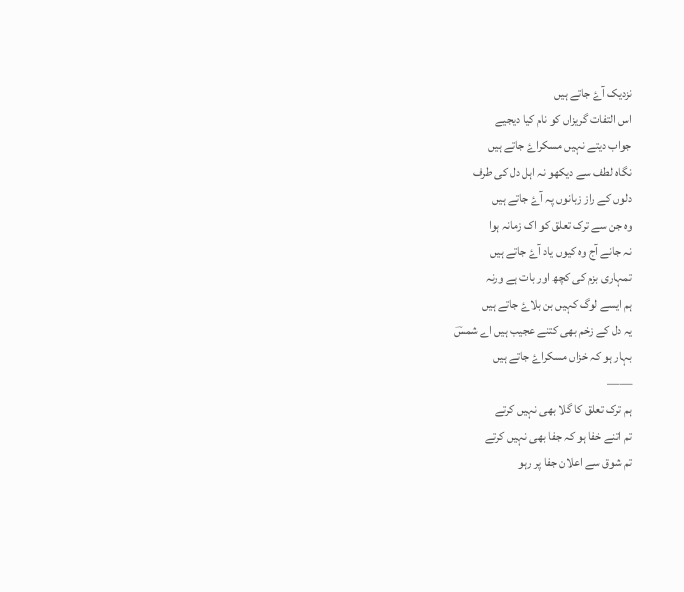نزدیک آۓ جاتے ہیں
اس التفات گریزاں کو نام کیا دیجیے
جواب دیتے نہیں مسکراۓ جاتے ہیں
نگاہ لطف سے دیکھو نہ اہل دل کی طرف
دلوں کے راز زبانوں پہ آۓ جاتے ہیں
وہ جن سے ترک تعلق کو اک زمانہ ہوا
نہ جانے آج وہ کیوں یاد آۓ جاتے ہیں
تمہاری بزم کی کچھ اور بات ہے ورنہ
ہم ایسے لوگ کہیں بن بلاۓ جاتے ہیں
یہ دل کے زخم بھی کتنے عجیب ہیں اے شمسؔ
بہار ہو کہ خزاں مسکراۓ جاتے ہیں
——
ہم ترک تعلق کا گلا بھی نہیں کرتے
تم اتنے خفا ہو کہ جفا بھی نہیں کرتے
تم شوق سے اعلان جفا پر رہو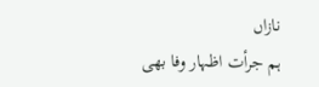نازاں
ہم جرأت اظہار وفا بھی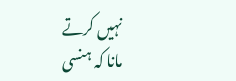نہیں کرتے
مانا کہ ہنسی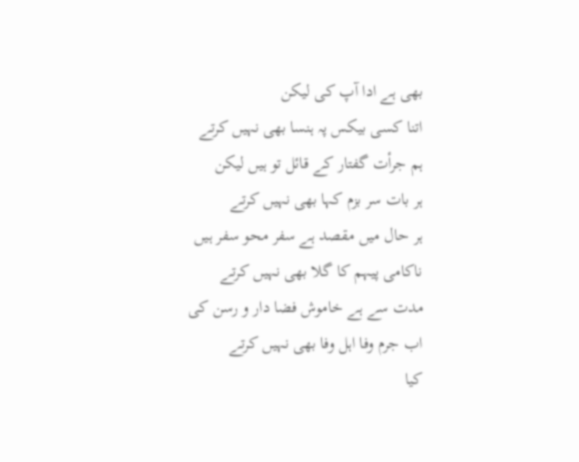بھی ہے ادا آپ کی لیکن
اتنا کسی بیکس پہ ہنسا بھی نہیں کرتے
ہم جرأت گفتار کے قائل تو ہیں لیکن
ہر بات سر بزم کہا بھی نہیں کرتے
ہر حال میں مقصد ہے سفر محو سفر ہیں
ناکامی پیہم کا گلا بھی نہیں کرتے
مدت سے ہے خاموش فضا دار و رسن کی
اب جرم وفا اہل وفا بھی نہیں کرتے
کیا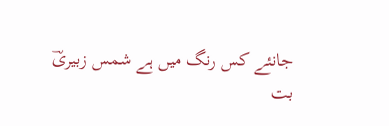جانئے کس رنگ میں ہے شمس زبیریؔ
بت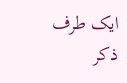ایک طرف ذکر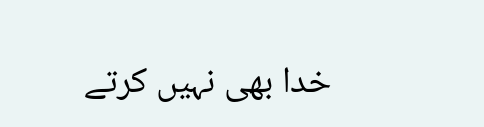خدا بھی نہیں کرتے